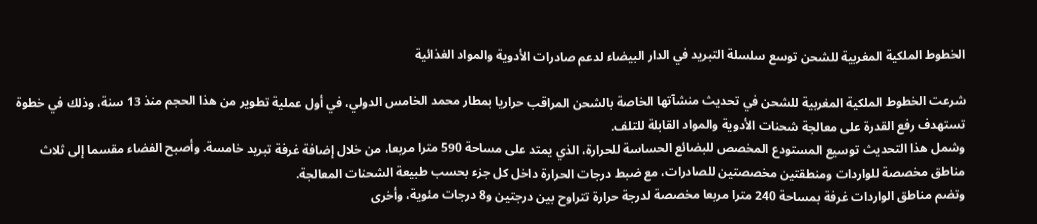الخطوط الملكية المغربية للشحن توسع سلسلة التبريد في الدار البيضاء لدعم صادرات الأدوية والمواد الغذائية

شرعت الخطوط الملكية المغربية للشحن في تحديث منشآتها الخاصة بالشحن المراقب حراريا بمطار محمد الخامس الدولي، في أول عملية تطوير من هذا الحجم منذ 13 سنة، وذلك في خطوة تستهدف رفع القدرة على معالجة شحنات الأدوية والمواد القابلة للتلف.
وشمل هذا التحديث توسيع المستودع المخصص للبضائع الحساسة للحرارة، الذي يمتد على مساحة 590 مترا مربعا، من خلال إضافة غرفة تبريد خامسة. وأصبح الفضاء مقسما إلى ثلاث مناطق مخصصة للواردات ومنطقتين مخصصتين للصادرات، مع ضبط درجات الحرارة داخل كل جزء بحسب طبيعة الشحنات المعالجة.
وتضم مناطق الواردات غرفة بمساحة 240 مترا مربعا مخصصة لدرجة حرارة تتراوح بين درجتين و8 درجات مئوية، وأخرى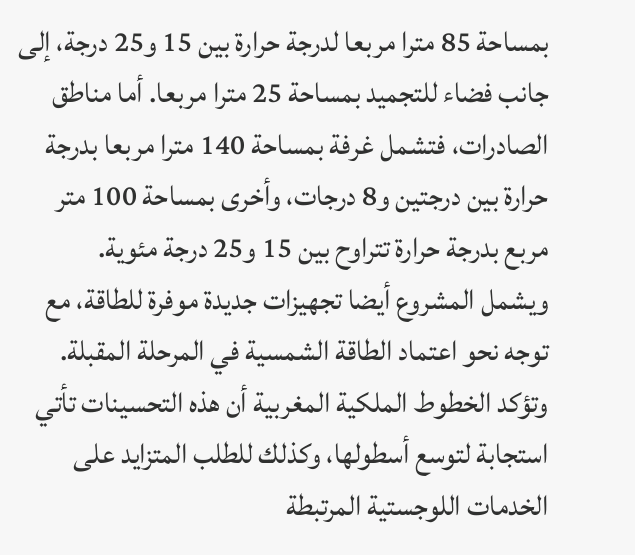بمساحة 85 مترا مربعا لدرجة حرارة بين 15 و25 درجة، إلى جانب فضاء للتجميد بمساحة 25 مترا مربعا. أما مناطق الصادرات، فتشمل غرفة بمساحة 140 مترا مربعا بدرجة حرارة بين درجتين و8 درجات، وأخرى بمساحة 100 متر مربع بدرجة حرارة تتراوح بين 15 و25 درجة مئوية.
ويشمل المشروع أيضا تجهيزات جديدة موفرة للطاقة، مع توجه نحو اعتماد الطاقة الشمسية في المرحلة المقبلة. وتؤكد الخطوط الملكية المغربية أن هذه التحسينات تأتي استجابة لتوسع أسطولها، وكذلك للطلب المتزايد على الخدمات اللوجستية المرتبطة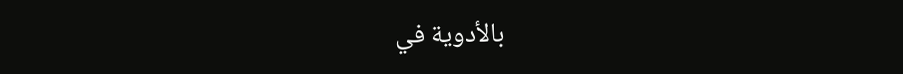بالأدوية في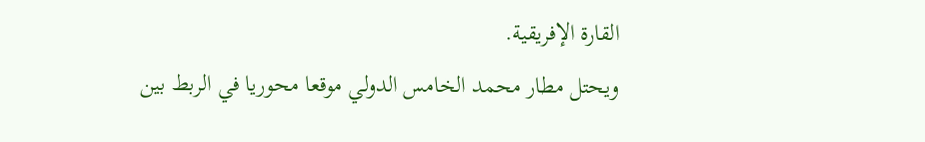القارة الإفريقية.
ويحتل مطار محمد الخامس الدولي موقعا محوريا في الربط بين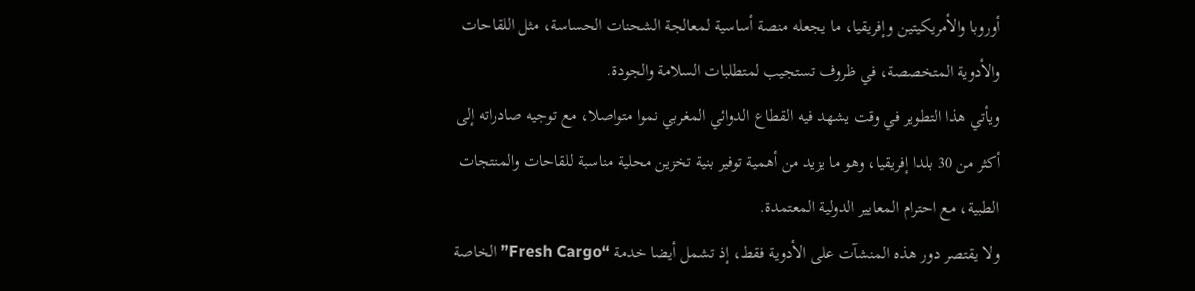أوروبا والأمريكيتين وإفريقيا، ما يجعله منصة أساسية لمعالجة الشحنات الحساسة، مثل اللقاحات والأدوية المتخصصة، في ظروف تستجيب لمتطلبات السلامة والجودة.
ويأتي هذا التطوير في وقت يشهد فيه القطاع الدوائي المغربي نموا متواصلا، مع توجيه صادراته إلى أكثر من 30 بلدا إفريقيا، وهو ما يزيد من أهمية توفير بنية تخزين محلية مناسبة للقاحات والمنتجات الطبية، مع احترام المعايير الدولية المعتمدة.
ولا يقتصر دور هذه المنشآت على الأدوية فقط، إذ تشمل أيضا خدمة “Fresh Cargo” الخاصة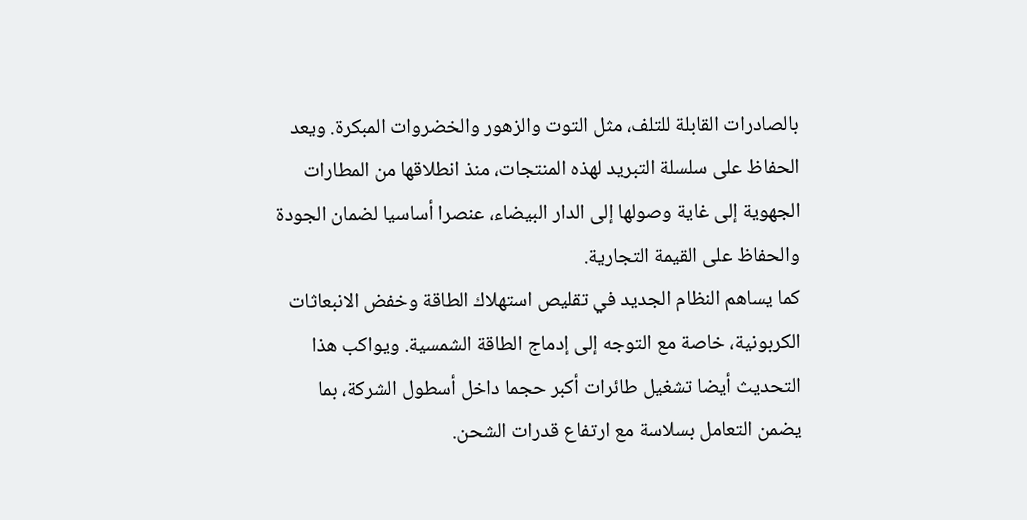بالصادرات القابلة للتلف، مثل التوت والزهور والخضروات المبكرة. ويعد الحفاظ على سلسلة التبريد لهذه المنتجات، منذ انطلاقها من المطارات الجهوية إلى غاية وصولها إلى الدار البيضاء، عنصرا أساسيا لضمان الجودة والحفاظ على القيمة التجارية.
كما يساهم النظام الجديد في تقليص استهلاك الطاقة وخفض الانبعاثات الكربونية، خاصة مع التوجه إلى إدماج الطاقة الشمسية. ويواكب هذا التحديث أيضا تشغيل طائرات أكبر حجما داخل أسطول الشركة، بما يضمن التعامل بسلاسة مع ارتفاع قدرات الشحن.